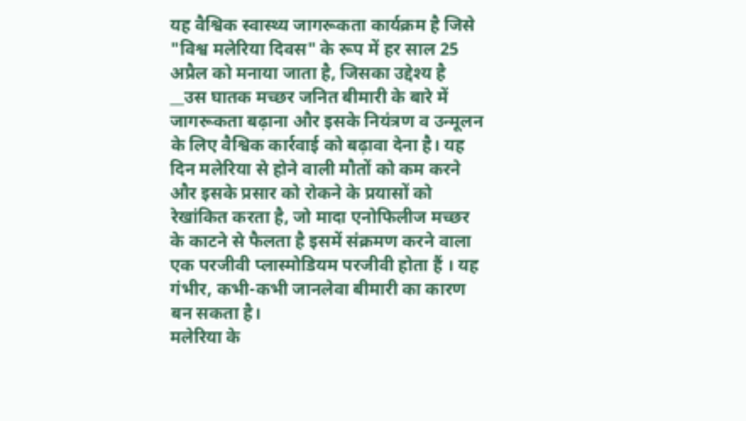यह वैश्विक स्वास्थ्य जागरूकता कार्यक्रम है जिसे "विश्व मलेरिया दिवस" के रूप में हर साल 25 अप्रैल को मनाया जाता है, जिसका उद्देश्य है __उस घातक मच्छर जनित बीमारी के बारे में जागरूकता बढ़ाना और इसके नियंत्रण व उन्मूलन के लिए वैश्विक कार्रवाई को बढ़ावा देना है। यह दिन मलेरिया से होने वाली मौतों को कम करने और इसके प्रसार को रोकने के प्रयासों को रेखांकित करता है, जो मादा एनोफिलीज मच्छर के काटने से फैलता है इसमें संक्रमण करने वाला एक परजीवी प्लास्मोडियम परजीवी होता हैं । यह गंभीर, कभी-कभी जानलेवा बीमारी का कारण बन सकता है।
मलेरिया के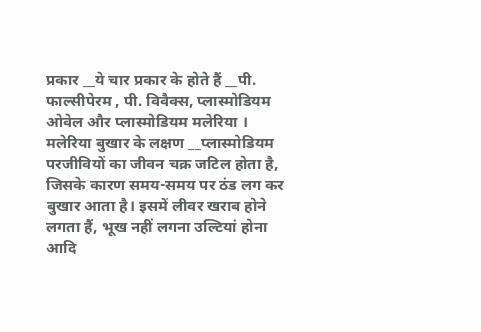प्रकार __ये चार प्रकार के होते हैं __पी. फाल्सीपेरम , पी. विवैक्स, प्लास्मोडियम ओवेल और प्लास्मोडियम मलेरिया ।
मलेरिया बुखार के लक्षण __प्लास्मोडियम परजीवियों का जीवन चक्र जटिल होता है, जिसके कारण समय-समय पर ठंड लग कर बुखार आता है। इसमें लीवर खराब होने लगता हैं, भूख नहीं लगना उल्टियां होना आदि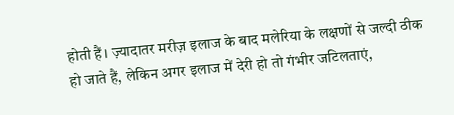होती हैं। ज़्यादातर मरीज़ इलाज के बाद मलेरिया के लक्षणों से जल्दी ठीक हो जाते हैं, लेकिन अगर इलाज में देरी हो तो गंभीर जटिलताएं,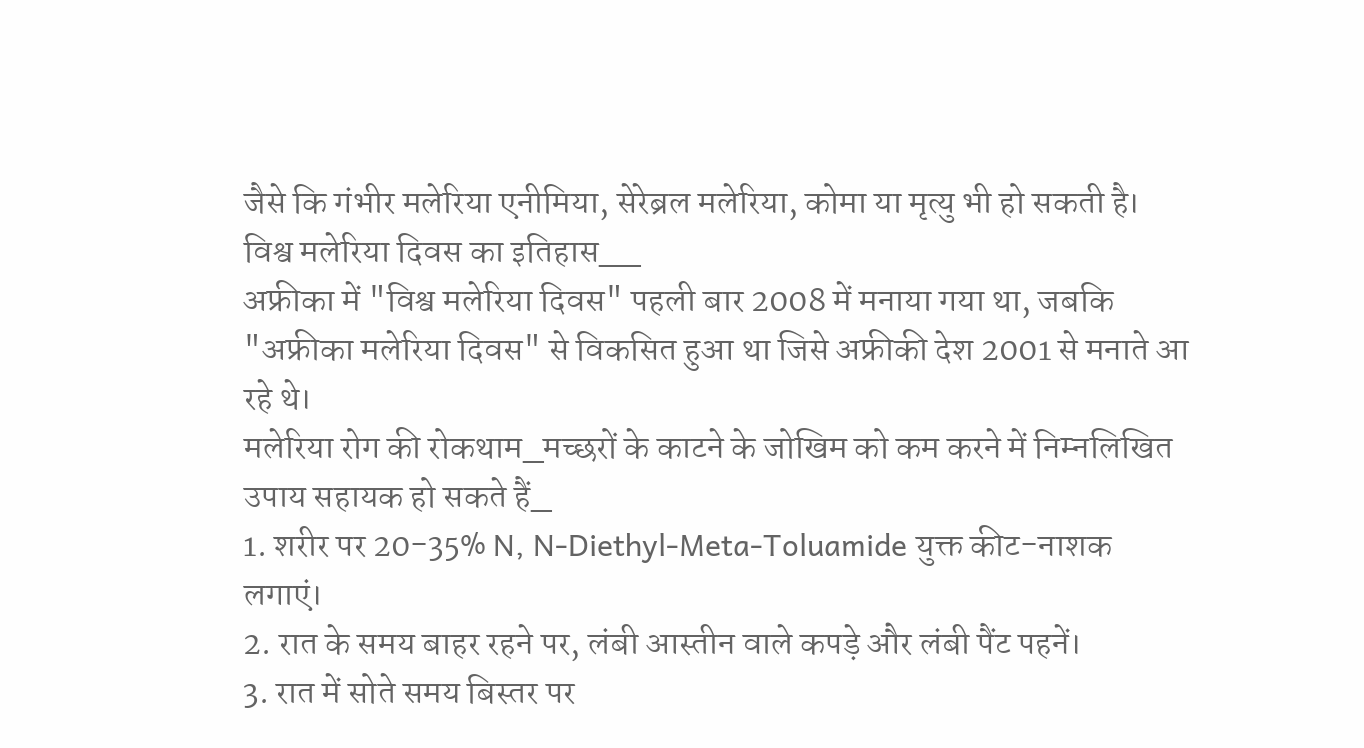जैसे कि गंभीर मलेरिया एनीमिया, सेरेब्रल मलेरिया, कोमा या मृत्यु भी हो सकती है।
विश्व मलेरिया दिवस का इतिहास__
अफ्रीका में "विश्व मलेरिया दिवस" पहली बार 2008 में मनाया गया था, जबकि "अफ्रीका मलेरिया दिवस" से विकसित हुआ था जिसे अफ्रीकी देश 2001 से मनाते आ रहे थे।
मलेरिया रोग की रोकथाम_मच्छरों के काटने के जोखिम को कम करने में निम्नलिखित उपाय सहायक हो सकते हैं_
1. शरीर पर 20-35% N, N-Diethyl-Meta-Toluamide युक्त कीट-नाशक लगाएं।
2. रात के समय बाहर रहने पर, लंबी आस्तीन वाले कपड़े और लंबी पैंट पहनें।
3. रात में सोते समय बिस्तर पर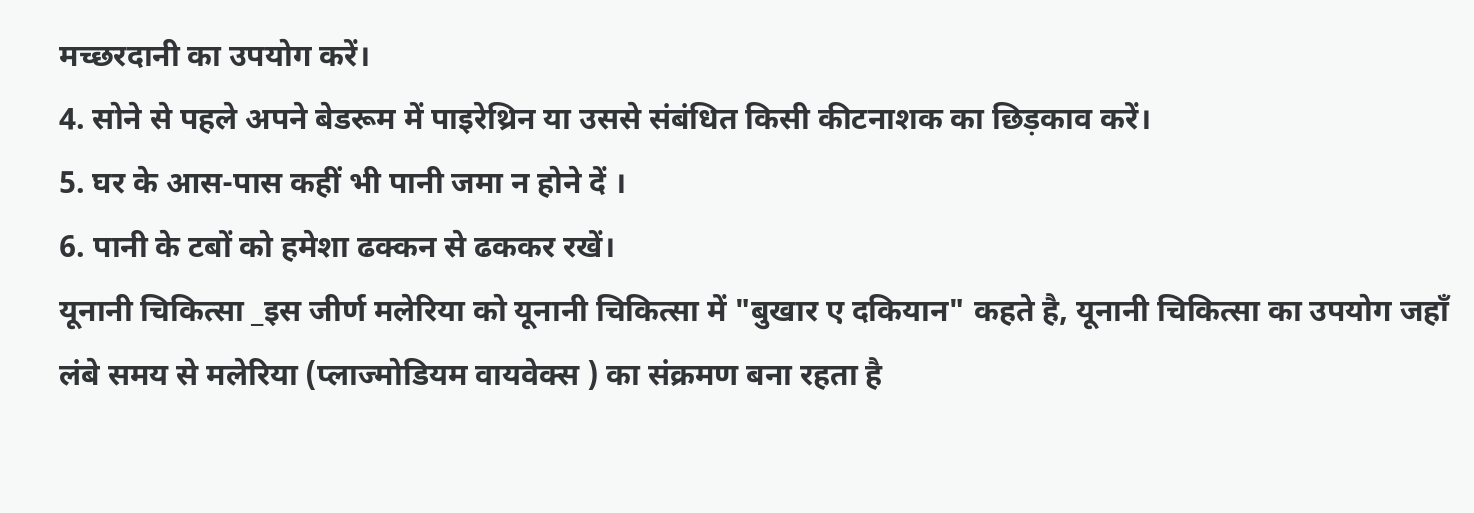मच्छरदानी का उपयोग करें।
4. सोने से पहले अपने बेडरूम में पाइरेथ्रिन या उससे संबंधित किसी कीटनाशक का छिड़काव करें।
5. घर के आस-पास कहीं भी पानी जमा न होने दें ।
6. पानी के टबों को हमेशा ढक्कन से ढककर रखें।
यूनानी चिकित्सा _इस जीर्ण मलेरिया को यूनानी चिकित्सा में "बुखार ए दकियान" कहते है, यूनानी चिकित्सा का उपयोग जहाँ लंबे समय से मलेरिया (प्लाज्मोडियम वायवेक्स ) का संक्रमण बना रहता है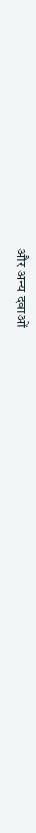और अन्य दवाओं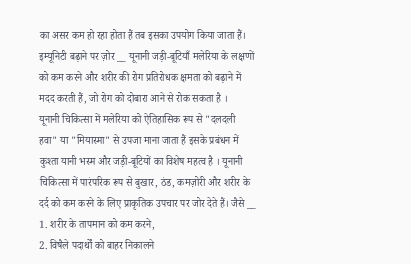का असर कम हो रहा होता हैं तब इसका उपयोग किया जाता हैं।
इम्यूनिटी बढ़ाने पर ज़ोर __ यूनानी जड़ी-बूटियाँ मलेरिया के लक्षणों को कम करने और शरीर की रोग प्रतिरोधक क्षमता को बढ़ाने में मदद करती हैं, जो रोग को दोबारा आने से रोक सकता है ।
यूनानी चिकित्सा में मलेरिया को ऐतिहासिक रूप से "दलदली हवा" या "मियास्मा" से उपजा माना जाता हैं इसके प्रबंधन में कुश्ता यानी भस्म और जड़ी-बूटियों का विशेष महत्व है । यूनानी चिकित्सा में पारंपरिक रूप से बुखार, ठंड, कमज़ोरी और शरीर के दर्द को कम करने के लिए प्राकृतिक उपचार पर जोर देते हैं। जैसे __
1. शरीर के तापमान को कम करने,
2. विषैले पदार्थों को बाहर निकालने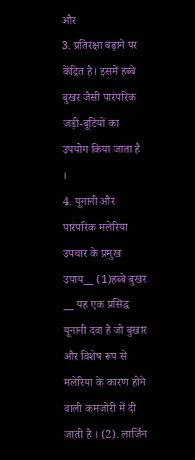और
3. प्रतिरक्षा बढ़ाने पर केंद्रित है। इसमें हब्बे बुखर जैसी पारंपरिक जड़ी-बूटियों का उपयोग किया जाता है ।
4. यूनानी और पारंपरिक मलेरिया उपचार के प्रमुख उपाय__ (1)हब्बे बुखर __ यह एक प्रसिद्ध यूनानी दवा है जो बुखार और विशेष रूप से मलेरिया के कारण होने वाली कमजोरी में दी जाती है । (2). लार्जिन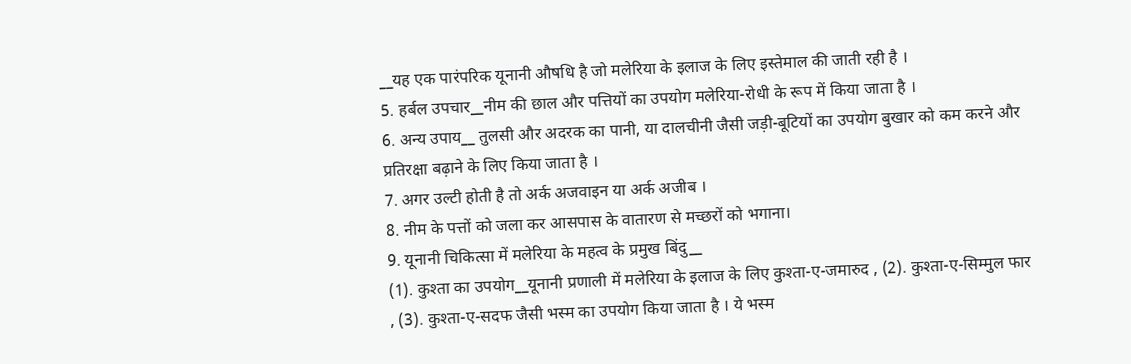__यह एक पारंपरिक यूनानी औषधि है जो मलेरिया के इलाज के लिए इस्तेमाल की जाती रही है ।
5. हर्बल उपचार__नीम की छाल और पत्तियों का उपयोग मलेरिया-रोधी के रूप में किया जाता है ।
6. अन्य उपाय__ तुलसी और अदरक का पानी, या दालचीनी जैसी जड़ी-बूटियों का उपयोग बुखार को कम करने और प्रतिरक्षा बढ़ाने के लिए किया जाता है ।
7. अगर उल्टी होती है तो अर्क अजवाइन या अर्क अजीब ।
8. नीम के पत्तों को जला कर आसपास के वातारण से मच्छरों को भगाना।
9. यूनानी चिकित्सा में मलेरिया के महत्व के प्रमुख बिंदु__
(1). कुश्ता का उपयोग__यूनानी प्रणाली में मलेरिया के इलाज के लिए कुश्ता-ए-जमारुद , (2). कुश्ता-ए-सिम्मुल फार , (3). कुश्ता-ए-सदफ जैसी भस्म का उपयोग किया जाता है । ये भस्म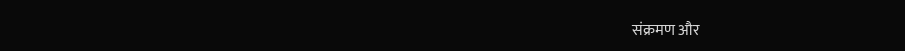संक्रमण और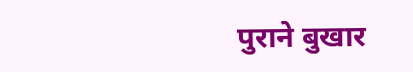पुराने बुखार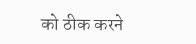को ठीक करने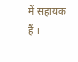में सहायक हैं ।